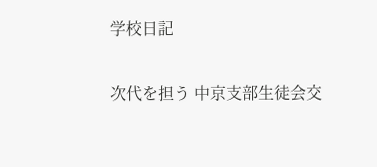学校日記

次代を担う 中京支部生徒会交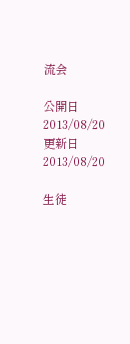流会

公開日
2013/08/20
更新日
2013/08/20

生徒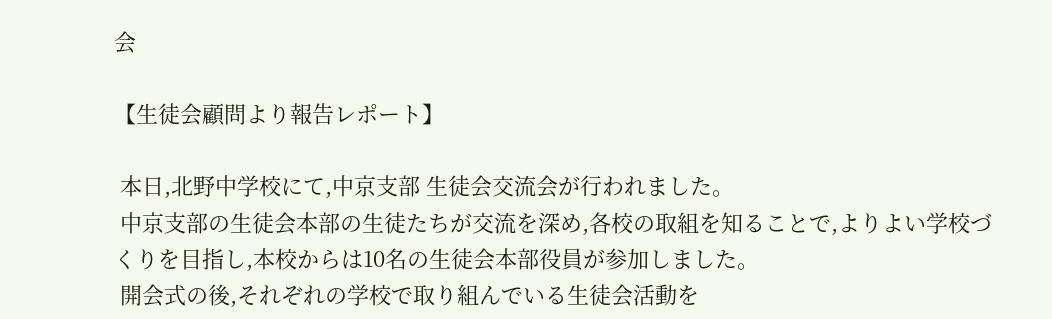会

【生徒会顧問より報告レポート】

 本日,北野中学校にて,中京支部 生徒会交流会が行われました。
 中京支部の生徒会本部の生徒たちが交流を深め,各校の取組を知ることで,よりよい学校づくりを目指し,本校からは10名の生徒会本部役員が参加しました。
 開会式の後,それぞれの学校で取り組んでいる生徒会活動を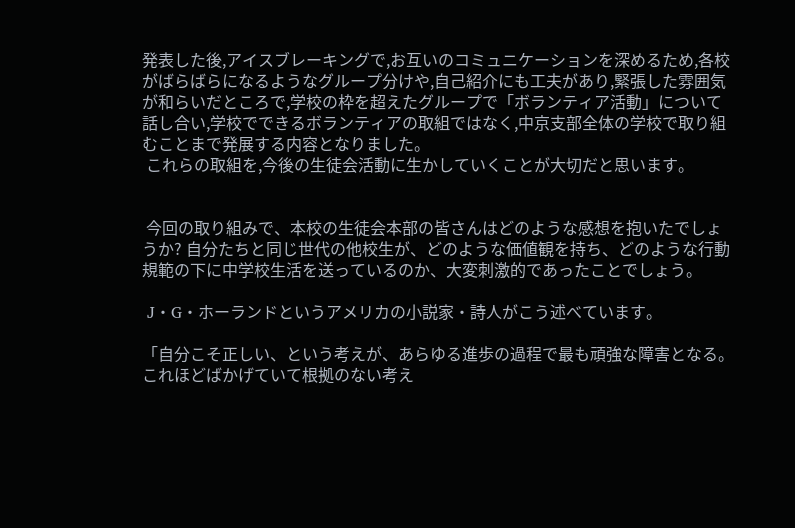発表した後,アイスブレーキングで,お互いのコミュニケーションを深めるため,各校がばらばらになるようなグループ分けや,自己紹介にも工夫があり,緊張した雰囲気が和らいだところで,学校の枠を超えたグループで「ボランティア活動」について話し合い,学校でできるボランティアの取組ではなく,中京支部全体の学校で取り組むことまで発展する内容となりました。
 これらの取組を,今後の生徒会活動に生かしていくことが大切だと思います。


 今回の取り組みで、本校の生徒会本部の皆さんはどのような感想を抱いたでしょうか? 自分たちと同じ世代の他校生が、どのような価値観を持ち、どのような行動規範の下に中学校生活を送っているのか、大変刺激的であったことでしょう。

 J・G・ホーランドというアメリカの小説家・詩人がこう述べています。

「自分こそ正しい、という考えが、あらゆる進歩の過程で最も頑強な障害となる。これほどばかげていて根拠のない考え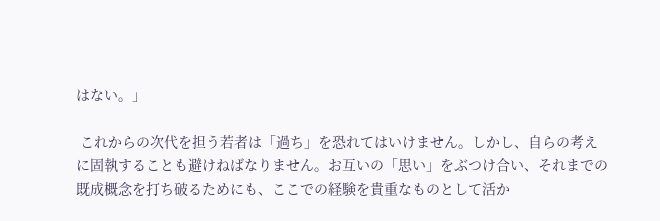はない。」

 これからの次代を担う若者は「過ち」を恐れてはいけません。しかし、自らの考えに固執することも避けねばなりません。お互いの「思い」をぶつけ合い、それまでの既成概念を打ち破るためにも、ここでの経験を貴重なものとして活か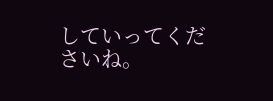していってくださいね。